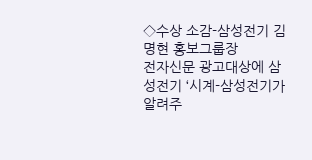◇수상 소감-삼성전기 김명현 홍보그룹장
전자신문 광고대상에 삼성전기 ‘시계-삼성전기가 알려주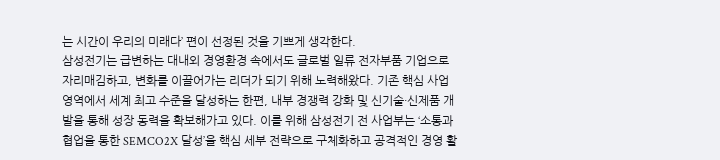는 시간이 우리의 미래다’ 편이 선정된 것을 기쁘게 생각한다.
삼성전기는 급변하는 대내외 경영환경 속에서도 글로벌 일류 전자부품 기업으로 자리매김하고, 변화를 이끌어가는 리더가 되기 위해 노력해왔다. 기존 핵심 사업 영역에서 세계 최고 수준을 달성하는 한편, 내부 경쟁력 강화 및 신기술·신제품 개발을 통해 성장 동력을 확보해가고 있다. 이를 위해 삼성전기 전 사업부는 ‘소통과 협업을 통한 SEMCO2X 달성’을 핵심 세부 전략으로 구체화하고 공격적인 경영 활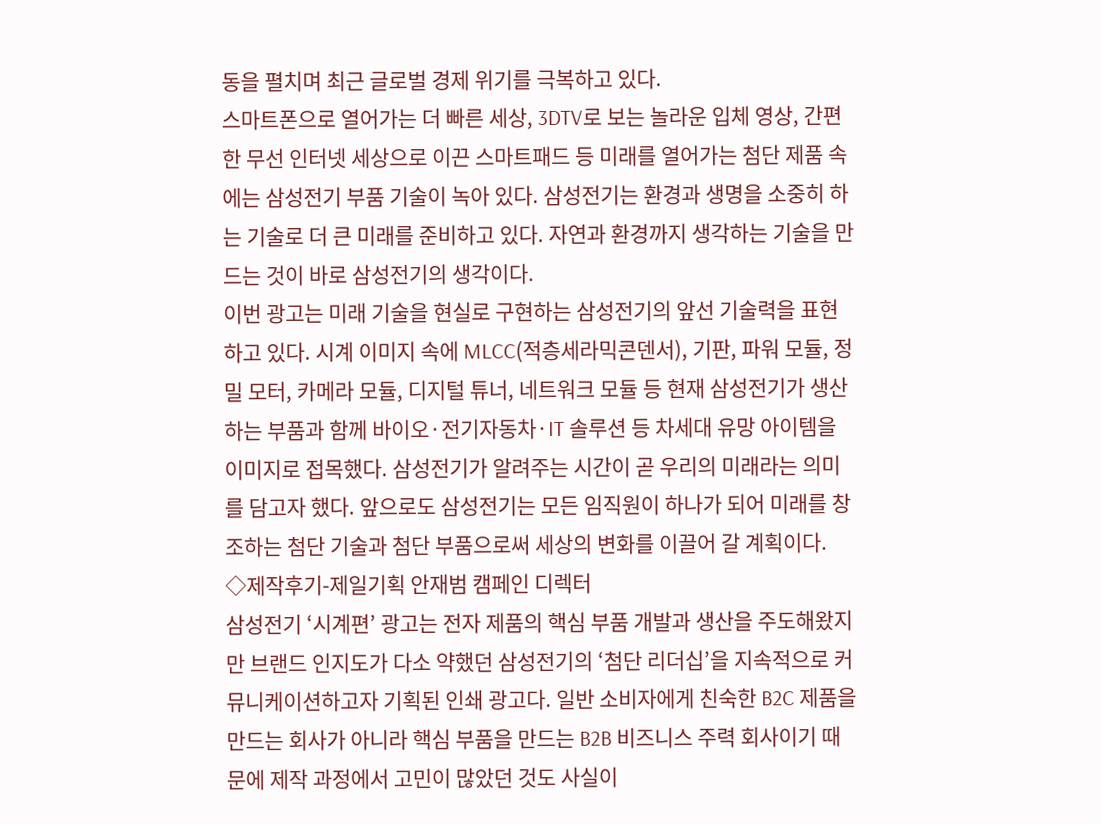동을 펼치며 최근 글로벌 경제 위기를 극복하고 있다.
스마트폰으로 열어가는 더 빠른 세상, 3DTV로 보는 놀라운 입체 영상, 간편한 무선 인터넷 세상으로 이끈 스마트패드 등 미래를 열어가는 첨단 제품 속에는 삼성전기 부품 기술이 녹아 있다. 삼성전기는 환경과 생명을 소중히 하는 기술로 더 큰 미래를 준비하고 있다. 자연과 환경까지 생각하는 기술을 만드는 것이 바로 삼성전기의 생각이다.
이번 광고는 미래 기술을 현실로 구현하는 삼성전기의 앞선 기술력을 표현하고 있다. 시계 이미지 속에 MLCC(적층세라믹콘덴서), 기판, 파워 모듈, 정밀 모터, 카메라 모듈, 디지털 튜너, 네트워크 모듈 등 현재 삼성전기가 생산하는 부품과 함께 바이오·전기자동차·IT 솔루션 등 차세대 유망 아이템을 이미지로 접목했다. 삼성전기가 알려주는 시간이 곧 우리의 미래라는 의미를 담고자 했다. 앞으로도 삼성전기는 모든 임직원이 하나가 되어 미래를 창조하는 첨단 기술과 첨단 부품으로써 세상의 변화를 이끌어 갈 계획이다.
◇제작후기-제일기획 안재범 캠페인 디렉터
삼성전기 ‘시계편’ 광고는 전자 제품의 핵심 부품 개발과 생산을 주도해왔지만 브랜드 인지도가 다소 약했던 삼성전기의 ‘첨단 리더십’을 지속적으로 커뮤니케이션하고자 기획된 인쇄 광고다. 일반 소비자에게 친숙한 B2C 제품을 만드는 회사가 아니라 핵심 부품을 만드는 B2B 비즈니스 주력 회사이기 때문에 제작 과정에서 고민이 많았던 것도 사실이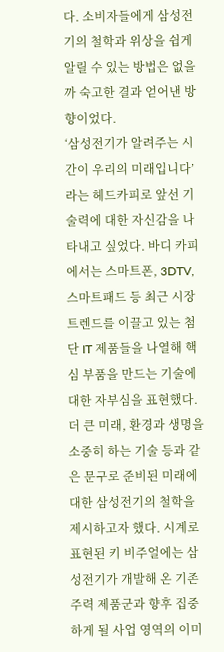다. 소비자들에게 삼성전기의 철학과 위상을 쉽게 알릴 수 있는 방법은 없을까 숙고한 결과 얻어낸 방향이었다.
‘삼성전기가 알려주는 시간이 우리의 미래입니다’라는 헤드카피로 앞선 기술력에 대한 자신감을 나타내고 싶었다. 바디 카피에서는 스마트폰, 3DTV, 스마트패드 등 최근 시장 트렌드를 이끌고 있는 첨단 IT 제품들을 나열해 핵심 부품을 만드는 기술에 대한 자부심을 표현했다. 더 큰 미래, 환경과 생명을 소중히 하는 기술 등과 같은 문구로 준비된 미래에 대한 삼성전기의 철학을 제시하고자 했다. 시계로 표현된 키 비주얼에는 삼성전기가 개발해 온 기존 주력 제품군과 향후 집중하게 될 사업 영역의 이미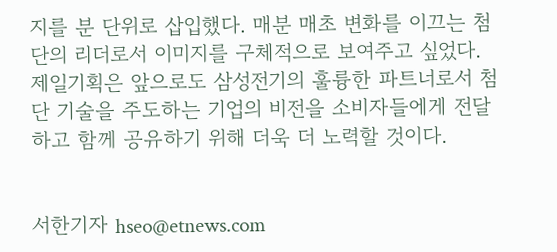지를 분 단위로 삽입했다. 매분 매초 변화를 이끄는 첨단의 리더로서 이미지를 구체적으로 보여주고 싶었다.
제일기획은 앞으로도 삼성전기의 훌륭한 파트너로서 첨단 기술을 주도하는 기업의 비전을 소비자들에게 전달하고 함께 공유하기 위해 더욱 더 노력할 것이다.


서한기자 hseo@etnews.com